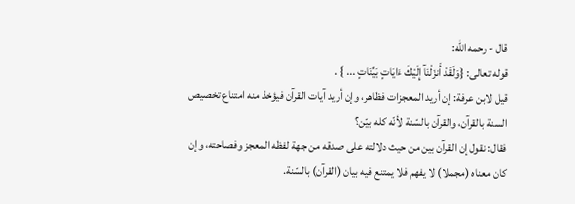قال - رحمه الله:
قوله تعالى: {وَلَقَدْ أَنزَلْنَآ إِلَيْكَ ءَايَاتٍ بَيِّنَاتٍ ... } .
قيل لابن عرفة: إن أريد المعجزات فظاهر، وإن أريد آيات القرآن فيؤخذ منه امتناع تخصيص السنة بالقرآن، والقرآن بالسّنة لأنّه كله بيّن؟
فقال: نقول إن القرآن بين من حيث دلالته على صدقه من جهة لفظه المعجز وفصاحته، وإن كان معناه (مجملا) لا يفهم فلا يمتنع فيه بيان (القرآن) بالسّنة.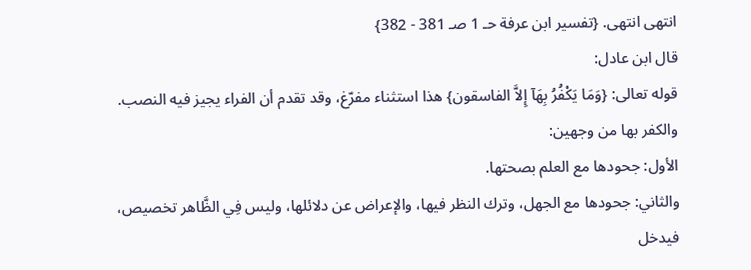انتهى انتهى. {تفسير ابن عرفة حـ 1 صـ 381 - 382}
قال ابن عادل:
قوله تعالى: {وَمَا يَكْفُرُ بِهَآ إِلاَّ الفاسقون} هذا استثناء مفرّغ، وقد تقدم أن الفراء يجيز فيه النصب.
والكفر بها من وجهين:
الأول: جحودها مع العلم بصحتها.
والثاني: جحودها مع الجهل، وترك النظر فيها، والإعراض عن دلائلها، وليس فِي الظَّاهر تخصيص، فيدخل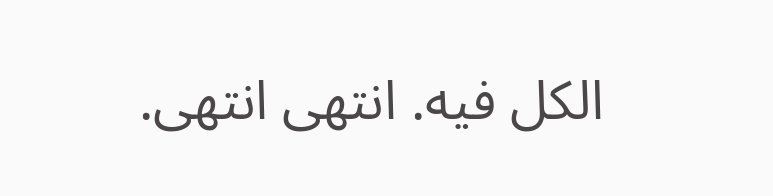الكل فيه. انتهى انتهى.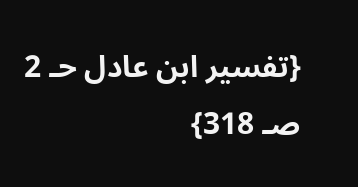{تفسير ابن عادل حـ 2 صـ 318}